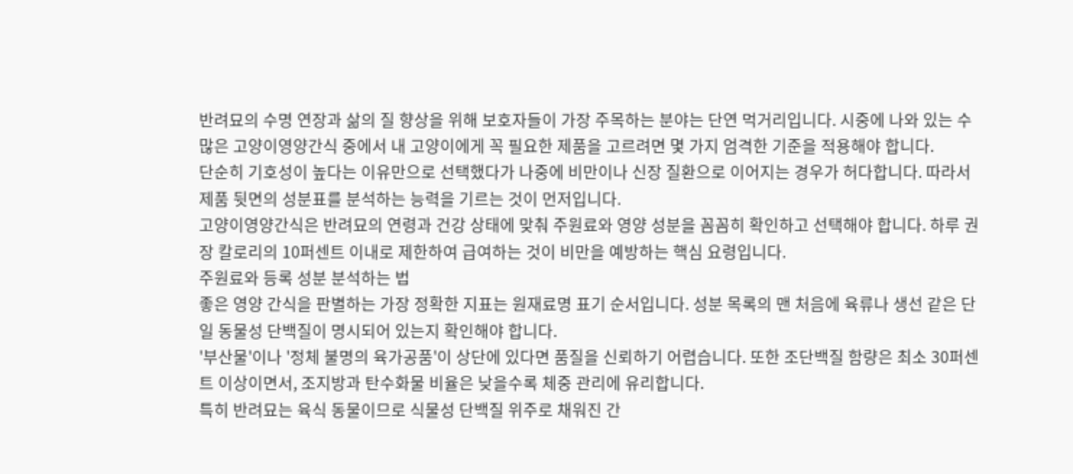반려묘의 수명 연장과 삶의 질 향상을 위해 보호자들이 가장 주목하는 분야는 단연 먹거리입니다. 시중에 나와 있는 수많은 고양이영양간식 중에서 내 고양이에게 꼭 필요한 제품을 고르려면 몇 가지 엄격한 기준을 적용해야 합니다.
단순히 기호성이 높다는 이유만으로 선택했다가 나중에 비만이나 신장 질환으로 이어지는 경우가 허다합니다. 따라서 제품 뒷면의 성분표를 분석하는 능력을 기르는 것이 먼저입니다.
고양이영양간식은 반려묘의 연령과 건강 상태에 맞춰 주원료와 영양 성분을 꼼꼼히 확인하고 선택해야 합니다. 하루 권장 칼로리의 10퍼센트 이내로 제한하여 급여하는 것이 비만을 예방하는 핵심 요령입니다.
주원료와 등록 성분 분석하는 법
좋은 영양 간식을 판별하는 가장 정확한 지표는 원재료명 표기 순서입니다. 성분 목록의 맨 처음에 육류나 생선 같은 단일 동물성 단백질이 명시되어 있는지 확인해야 합니다.
'부산물'이나 '정체 불명의 육가공품'이 상단에 있다면 품질을 신뢰하기 어렵습니다. 또한 조단백질 함량은 최소 30퍼센트 이상이면서, 조지방과 탄수화물 비율은 낮을수록 체중 관리에 유리합니다.
특히 반려묘는 육식 동물이므로 식물성 단백질 위주로 채워진 간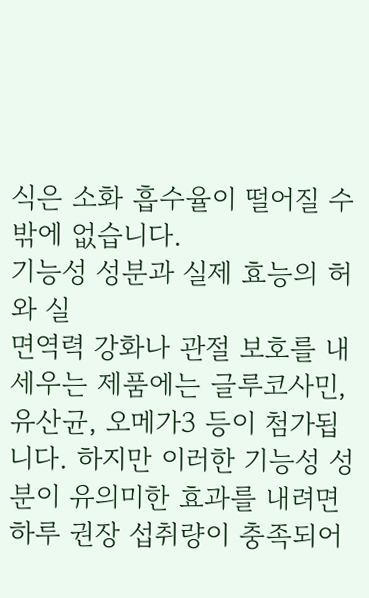식은 소화 흡수율이 떨어질 수밖에 없습니다.
기능성 성분과 실제 효능의 허와 실
면역력 강화나 관절 보호를 내세우는 제품에는 글루코사민, 유산균, 오메가3 등이 첨가됩니다. 하지만 이러한 기능성 성분이 유의미한 효과를 내려면 하루 권장 섭취량이 충족되어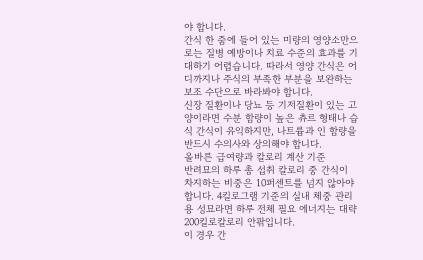야 합니다.
간식 한 줌에 들어 있는 미량의 영양소만으로는 질병 예방이나 치료 수준의 효과를 기대하기 어렵습니다. 따라서 영양 간식은 어디까지나 주식의 부족한 부분을 보완하는 보조 수단으로 바라봐야 합니다.
신장 질환이나 당뇨 등 기저질환이 있는 고양이라면 수분 함량이 높은 츄르 형태나 습식 간식이 유익하지만, 나트륨과 인 함량을 반드시 수의사와 상의해야 합니다.
올바른 급여량과 칼로리 계산 기준
반려묘의 하루 총 섭취 칼로리 중 간식이 차지하는 비중은 10퍼센트를 넘지 않아야 합니다. 4킬로그램 기준의 실내 체중 관리용 성묘라면 하루 전체 필요 에너지는 대략 200킬로칼로리 안팎입니다.
이 경우 간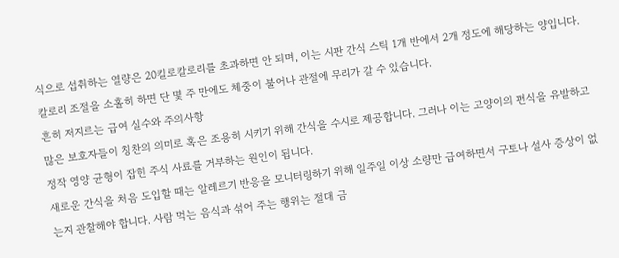식으로 섭취하는 열량은 20킬로칼로리를 초과하면 안 되며, 이는 시판 간식 스틱 1개 반에서 2개 정도에 해당하는 양입니다. 칼로리 조절을 소홀히 하면 단 몇 주 만에도 체중이 불어나 관절에 무리가 갈 수 있습니다.
흔히 저지르는 급여 실수와 주의사항
많은 보호자들이 칭찬의 의미로 혹은 조용히 시키기 위해 간식을 수시로 제공합니다. 그러나 이는 고양이의 편식을 유발하고 정작 영양 균형이 잡힌 주식 사료를 거부하는 원인이 됩니다.
새로운 간식을 처음 도입할 때는 알레르기 반응을 모니터링하기 위해 일주일 이상 소량만 급여하면서 구토나 설사 증상이 없는지 관찰해야 합니다. 사람 먹는 음식과 섞어 주는 행위는 절대 금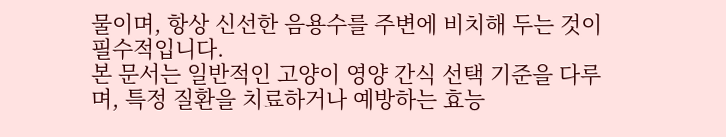물이며, 항상 신선한 음용수를 주변에 비치해 두는 것이 필수적입니다.
본 문서는 일반적인 고양이 영양 간식 선택 기준을 다루며, 특정 질환을 치료하거나 예방하는 효능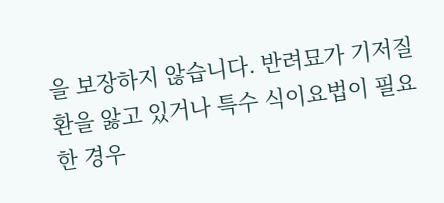을 보장하지 않습니다. 반려묘가 기저질환을 앓고 있거나 특수 식이요법이 필요한 경우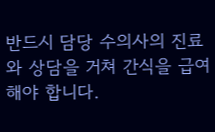반드시 담당 수의사의 진료와 상담을 거쳐 간식을 급여해야 합니다.